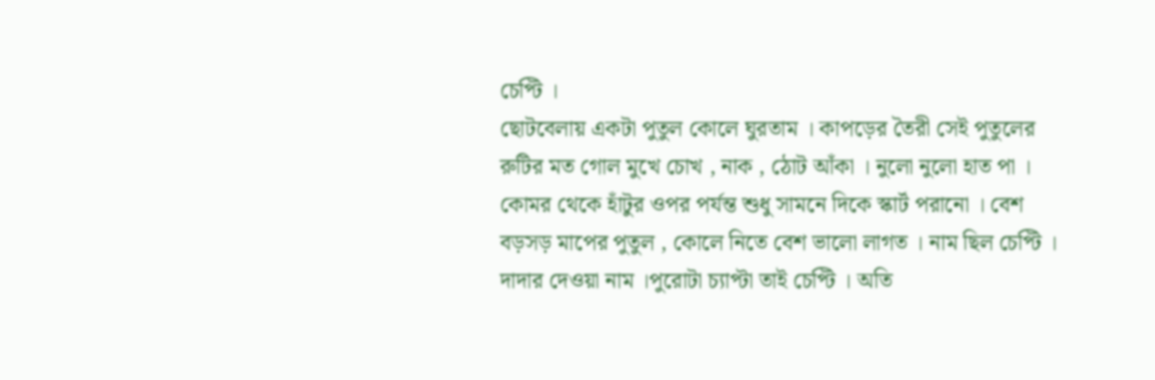চেপ্টি ।
ছোটবেলায় একটা পুতুল কোলে ঘুরতাম । কাপড়ের তৈরী সেই পুতুলের রুটির মত গোল মুখে চোখ , নাক , ঠোট আঁকা । নুলো নুলো হাত পা । কোমর থেকে হাঁটুর ওপর পর্যন্ত শুধু সামনে দিকে স্কার্ট পরানো । বেশ বড়সড় মাপের পুতুল , কোলে নিতে বেশ ভালো লাগত । নাম ছিল চেপ্টি । দাদার দেওয়া নাম ।পুরোটা চ্যাপ্টা তাই চেপ্টি । অতি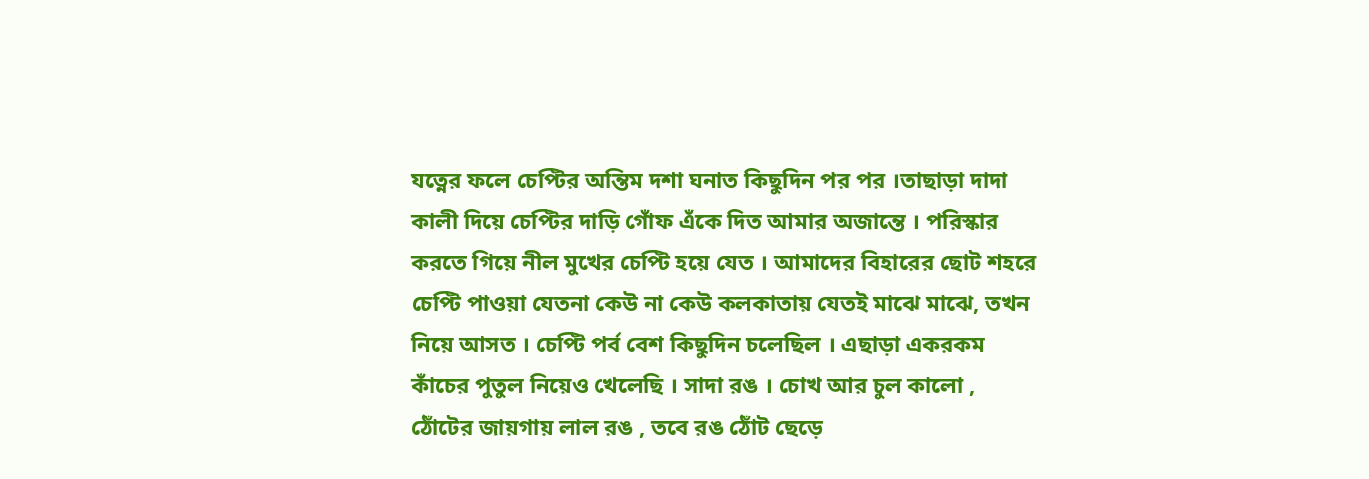যত্নের ফলে চেপ্টির অন্তিম দশা ঘনাত কিছুদিন পর পর ।তাছাড়া দাদা কালী দিয়ে চেপ্টির দাড়ি গোঁফ এঁকে দিত আমার অজান্তে । পরিস্কার করতে গিয়ে নীল মুখের চেপ্টি হয়ে যেত । আমাদের বিহারের ছোট শহরে চেপ্টি পাওয়া যেতনা কেউ না কেউ কলকাতায় যেতই মাঝে মাঝে, তখন নিয়ে আসত । চেপ্টি পর্ব বেশ কিছুদিন চলেছিল । এছাড়া একরকম কাঁচের পুতুল নিয়েও খেলেছি । সাদা রঙ । চোখ আর চুল কালো , ঠোঁটের জায়গায় লাল রঙ , তবে রঙ ঠোঁট ছেড়ে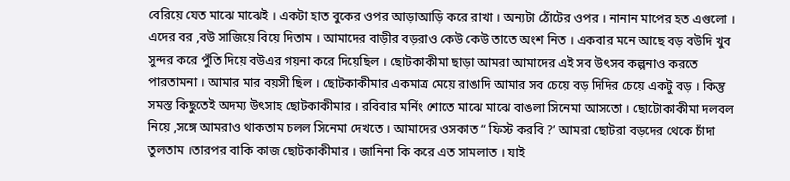বেরিয়ে যেত মাঝে মাঝেই । একটা হাত বুকের ওপর আড়াআড়ি করে রাখা । অন্যটা ঠোঁটের ওপর । নানান মাপের হত এগুলো । এদের বর ,বউ সাজিয়ে বিয়ে দিতাম । আমাদের বাড়ীর বড়রাও কেউ কেউ তাতে অংশ নিত । একবার মনে আছে বড় বউদি খুব সুন্দর করে পুঁতি দিয়ে বউএর গয়না করে দিয়েছিল । ছোটকাকীমা ছাড়া আমরা আমাদের এই সব উৎসব কল্পনাও করতে পারতামনা । আমার মার বয়সী ছিল । ছোটকাকীমার একমাত্র মেয়ে রাঙাদি আমার সব চেয়ে বড় দিদির চেয়ে একটু বড় । কিন্তু সমস্ত কিছুতেই অদম্য উৎসাহ ছোটকাকীমার । রবিবার মর্নিং শোতে মাঝে মাঝে বাঙলা সিনেমা আসতো । ছোটোকাকীমা দলবল নিয়ে ,সঙ্গে আমরাও থাকতাম চলল সিনেমা দেখতে । আমাদের ওসকাত “ ফিস্ট করবি ?’ আমরা ছোটরা বড়দের থেকে চাঁদা তুলতাম ।তারপর বাকি কাজ ছোটকাকীমার । জানিনা কি করে এত সামলাত । যাই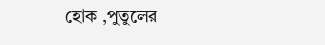হোক ,পুতুলের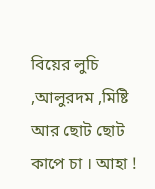বিয়ের লুচি ,আলুরদম ,মিষ্টি আর ছোট ছোট কাপে চা । আহা !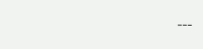---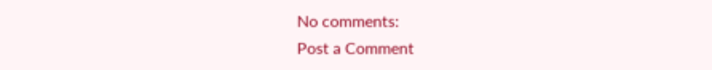No comments:
Post a Comment